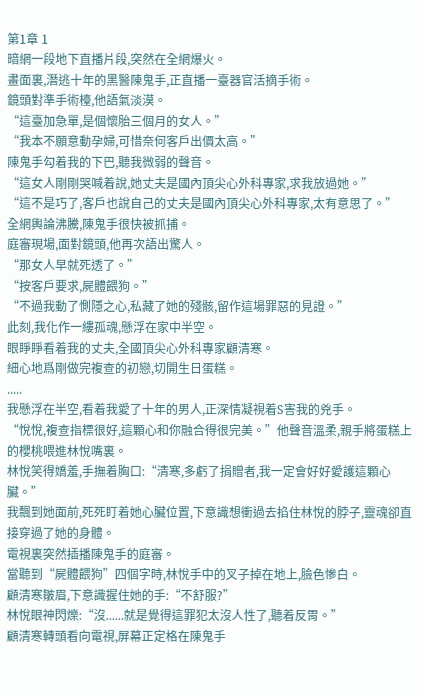第1章 1
暗網一段地下直播片段,突然在全網爆火。
畫面裏,潛逃十年的黑醫陳鬼手,正直播一臺器官活摘手術。
鏡頭對準手術檯,他語氣淡漠。
“這臺加急單,是個懷胎三個月的女人。”
“我本不願意動孕婦,可惜奈何客戶出價太高。”
陳鬼手勾着我的下巴,聽我微弱的聲音。
“這女人剛剛哭喊着說,她丈夫是國內頂尖心外科專家,求我放過她。”
“這不是巧了,客戶也說自己的丈夫是國內頂尖心外科專家,太有意思了。”
全網輿論沸騰,陳鬼手很快被抓捕。
庭審現場,面對鏡頭,他再次語出驚人。
“那女人早就死透了。”
“按客戶要求,屍體餵狗。”
“不過我動了惻隱之心,私藏了她的殘骸,留作這場罪惡的見證。”
此刻,我化作一縷孤魂,懸浮在家中半空。
眼睜睜看着我的丈夫,全國頂尖心外科專家顧清寒。
細心地爲剛做完複查的初戀,切開生日蛋糕。
.....
我懸浮在半空,看着我愛了十年的男人,正深情凝視着S害我的兇手。
“悅悅,複查指標很好,這顆心和你融合得很完美。”他聲音溫柔,親手將蛋糕上的櫻桃喂進林悅嘴裏。
林悅笑得嬌羞,手撫着胸口:“清寒,多虧了捐贈者,我一定會好好愛護這顆心臟。”
我飄到她面前,死死盯着她心臟位置,下意識想衝過去掐住林悅的脖子,靈魂卻直接穿過了她的身體。
電視裏突然插播陳鬼手的庭審。
當聽到“屍體餵狗”四個字時,林悅手中的叉子掉在地上,臉色慘白。
顧清寒皺眉,下意識握住她的手:“不舒服?”
林悅眼神閃爍:“沒......就是覺得這罪犯太沒人性了,聽着反胃。”
顧清寒轉頭看向電視,屏幕正定格在陳鬼手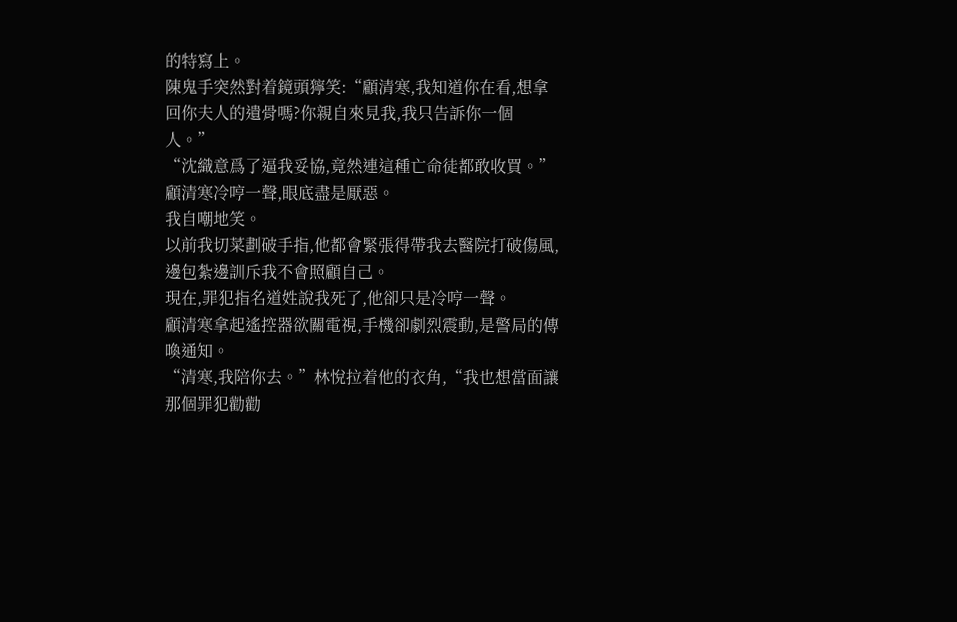的特寫上。
陳鬼手突然對着鏡頭獰笑:“顧清寒,我知道你在看,想拿回你夫人的遺骨嗎?你親自來見我,我只告訴你一個人。”
“沈織意爲了逼我妥協,竟然連這種亡命徒都敢收買。”顧清寒冷哼一聲,眼底盡是厭惡。
我自嘲地笑。
以前我切菜劃破手指,他都會緊張得帶我去醫院打破傷風,邊包紮邊訓斥我不會照顧自己。
現在,罪犯指名道姓說我死了,他卻只是冷哼一聲。
顧清寒拿起遙控器欲關電視,手機卻劇烈震動,是警局的傳喚通知。
“清寒,我陪你去。”林悅拉着他的衣角,“我也想當面讓那個罪犯勸勸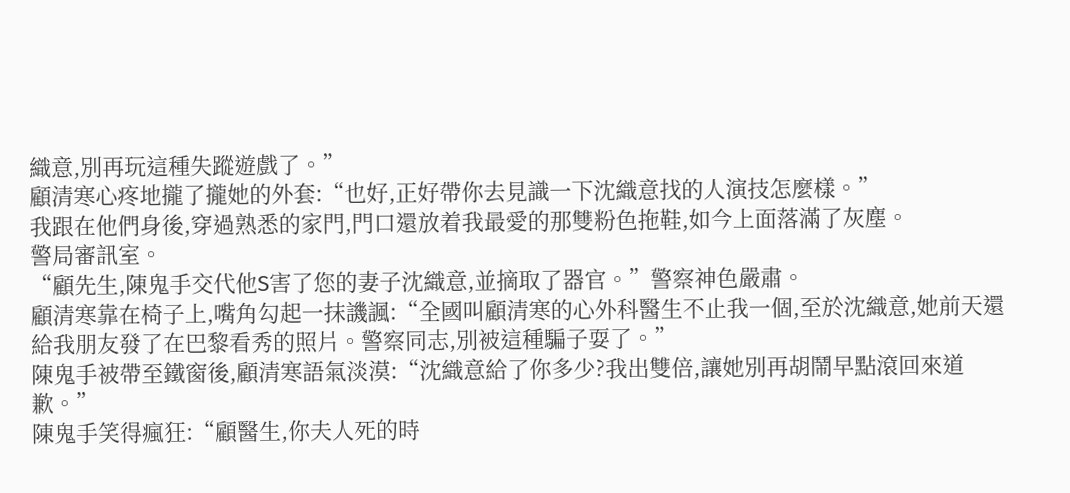織意,別再玩這種失蹤遊戲了。”
顧清寒心疼地攏了攏她的外套:“也好,正好帶你去見識一下沈織意找的人演技怎麼樣。”
我跟在他們身後,穿過熟悉的家門,門口還放着我最愛的那雙粉色拖鞋,如今上面落滿了灰塵。
警局審訊室。
“顧先生,陳鬼手交代他S害了您的妻子沈織意,並摘取了器官。”警察神色嚴肅。
顧清寒靠在椅子上,嘴角勾起一抹譏諷:“全國叫顧清寒的心外科醫生不止我一個,至於沈織意,她前天還給我朋友發了在巴黎看秀的照片。警察同志,別被這種騙子耍了。”
陳鬼手被帶至鐵窗後,顧清寒語氣淡漠:“沈織意給了你多少?我出雙倍,讓她別再胡鬧早點滾回來道歉。”
陳鬼手笑得瘋狂:“顧醫生,你夫人死的時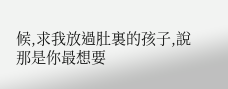候,求我放過肚裏的孩子,說那是你最想要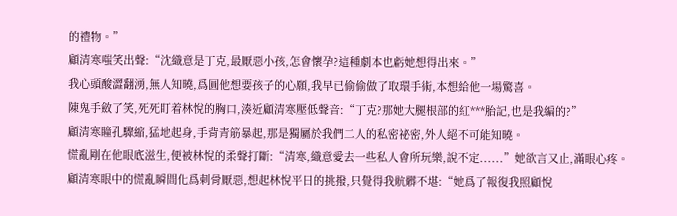的禮物。”
顧清寒嗤笑出聲:“沈織意是丁克,最厭惡小孩,怎會懷孕?這種劇本也虧她想得出來。”
我心頭酸澀翻湧,無人知曉,爲圓他想要孩子的心願,我早已偷偷做了取環手術,本想給他一場驚喜。
陳鬼手斂了笑,死死盯着林悅的胸口,湊近顧清寒壓低聲音:“丁克?那她大腿根部的紅***胎記,也是我編的?”
顧清寒瞳孔驟縮,猛地起身,手背青筋暴起,那是獨屬於我們二人的私密祕密,外人絕不可能知曉。
慌亂剛在他眼底滋生,便被林悅的柔聲打斷:“清寒,織意愛去一些私人會所玩樂,說不定......”她欲言又止,滿眼心疼。
顧清寒眼中的慌亂瞬間化爲刺骨厭惡,想起林悅平日的挑撥,只覺得我骯髒不堪:“她爲了報復我照顧悅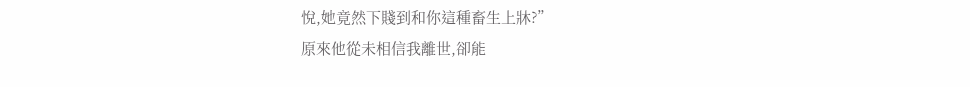悅,她竟然下賤到和你這種畜生上牀?”
原來他從未相信我離世,卻能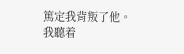篤定我背叛了他。
我聽着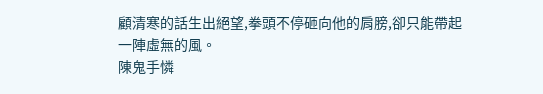顧清寒的話生出絕望,拳頭不停砸向他的肩膀,卻只能帶起一陣虛無的風。
陳鬼手憐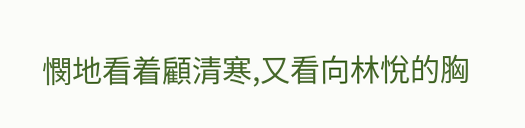憫地看着顧清寒,又看向林悅的胸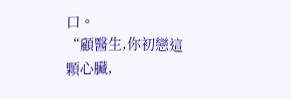口。
“顧醫生,你初戀這顆心臟,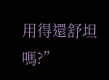用得還舒坦嗎?”